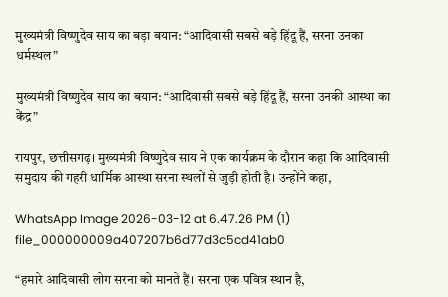मुख्यमंत्री विष्णुदेव साय का बड़ा बयान: “आदिवासी सबसे बड़े हिंदू हैं, सरना उनका धर्मस्थल”

मुख्यमंत्री विष्णुदेव साय का बयान: “आदिवासी सबसे बड़े हिंदू हैं, सरना उनकी आस्था का केंद्र”

रायपुर, छत्तीसगढ़। मुख्यमंत्री विष्णुदेव साय ने एक कार्यक्रम के दौरान कहा कि आदिवासी समुदाय की गहरी धार्मिक आस्था सरना स्थलों से जुड़ी होती है। उन्होंने कहा,

WhatsApp Image 2026-03-12 at 6.47.26 PM (1)
file_000000009a407207b6d77d3c5cd41ab0

“हमारे आदिवासी लोग सरना को मानते हैं। सरना एक पवित्र स्थान है,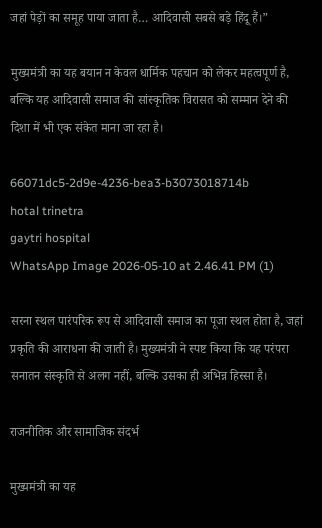जहां पेड़ों का समूह पाया जाता है… आदिवासी सबसे बड़े हिंदू हैं।”

मुख्यमंत्री का यह बयान न केवल धार्मिक पहचान को लेकर महत्वपूर्ण है, बल्कि यह आदिवासी समाज की सांस्कृतिक विरासत को सम्मान देने की दिशा में भी एक संकेत माना जा रहा है।

66071dc5-2d9e-4236-bea3-b3073018714b
hotal trinetra
gaytri hospital
WhatsApp Image 2026-05-10 at 2.46.41 PM (1)

सरना स्थल पारंपरिक रूप से आदिवासी समाज का पूजा स्थल होता है, जहां प्रकृति की आराधना की जाती है। मुख्यमंत्री ने स्पष्ट किया कि यह परंपरा सनातन संस्कृति से अलग नहीं, बल्कि उसका ही अभिन्न हिस्सा है।

राजनीतिक और सामाजिक संदर्भ

मुख्यमंत्री का यह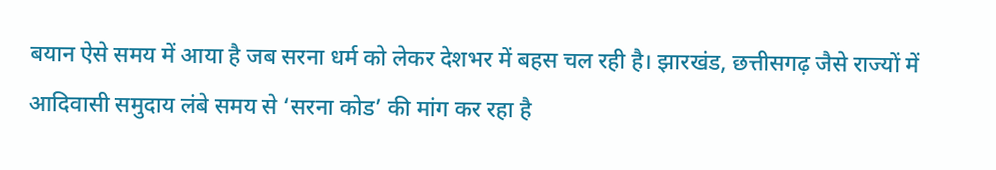बयान ऐसे समय में आया है जब सरना धर्म को लेकर देशभर में बहस चल रही है। झारखंड, छत्तीसगढ़ जैसे राज्यों में आदिवासी समुदाय लंबे समय से ‘सरना कोड’ की मांग कर रहा है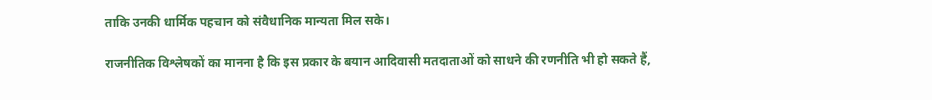ताकि उनकी धार्मिक पहचान को संवैधानिक मान्यता मिल सके।

राजनीतिक विश्लेषकों का मानना है कि इस प्रकार के बयान आदिवासी मतदाताओं को साधने की रणनीति भी हो सकते हैं,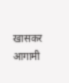खासकर आगामी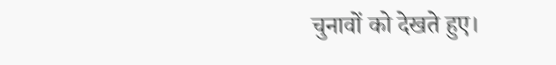चुनावों को देखते हुए।